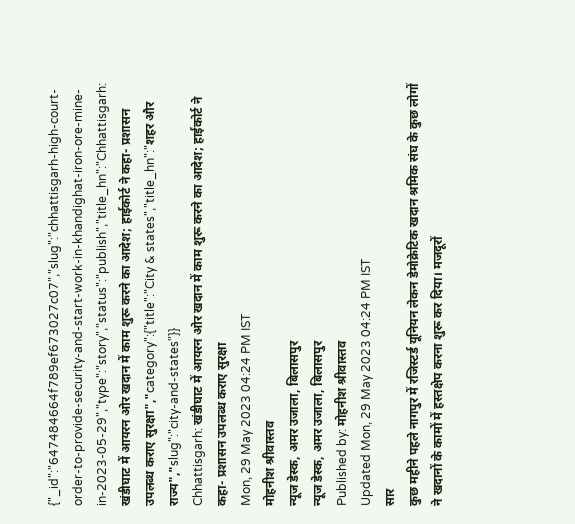{"_id":"647484664f789ef673027c07","slug":"chhattisgarh-high-court-order-to-provide-security-and-start-work-in-khandighat-iron-ore-mine-in-2023-05-29","type":"story","status":"publish","title_hn":"Chhattisgarh: खंडीघाट में आयरन ओर खदान में काम शुरू करने का आदेश; हाईकोर्ट ने कहा- प्रशासन उपलब्ध कराए सुरक्षा","category":{"title":"City & states","title_hn":"शहर और राज्य","slug":"city-and-states"}}
Chhattisgarh: खंडीघाट में आयरन ओर खदान में काम शुरू करने का आदेश; हाईकोर्ट ने कहा- प्रशासन उपलब्ध कराए सुरक्षा
Mon, 29 May 2023 04:24 PM IST
मोहनीश श्रीवास्तव
न्यूज डेस्क, अमर उजाला, बिलासपुर
न्यूज डेस्क, अमर उजाला, बिलासपुर
Published by: मोहनीश श्रीवास्तव
Updated Mon, 29 May 2023 04:24 PM IST
सार
कुछ महीने पहले नागपुर में रजिस्टर्ड यूनियन लेकन डेमोक्रेटिक खदान श्रमिक संघ के कुछ लोगों ने खदानों के कामों में हस्तक्षेप करना शुरू कर दिया। मजदूरों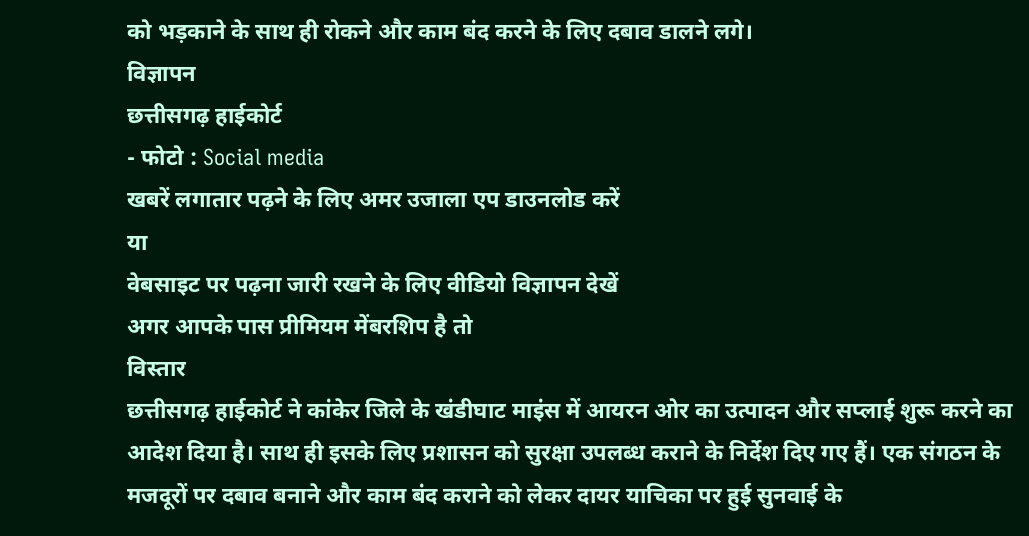को भड़काने के साथ ही रोकने और काम बंद करने के लिए दबाव डालने लगे।
विज्ञापन
छत्तीसगढ़ हाईकोर्ट
- फोटो : Social media
खबरें लगातार पढ़ने के लिए अमर उजाला एप डाउनलोड करें
या
वेबसाइट पर पढ़ना जारी रखने के लिए वीडियो विज्ञापन देखें
अगर आपके पास प्रीमियम मेंबरशिप है तो
विस्तार
छत्तीसगढ़ हाईकोर्ट ने कांकेर जिले के खंडीघाट माइंस में आयरन ओर का उत्पादन और सप्लाई शुरू करने का आदेश दिया है। साथ ही इसके लिए प्रशासन को सुरक्षा उपलब्ध कराने के निर्देश दिए गए हैं। एक संगठन के मजदूरों पर दबाव बनाने और काम बंद कराने को लेकर दायर याचिका पर हुई सुनवाई के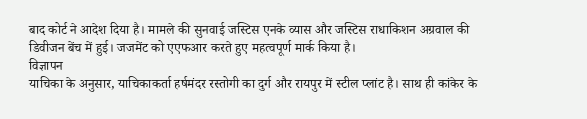बाद कोर्ट ने आदेश दिया है। मामले की सुनवाई जस्टिस एनके व्यास और जस्टिस राधाकिशन अग्रवाल की डिवीजन बेंच में हुई। जजमेंट को एएफआर करते हुए महत्वपूर्ण मार्क किया है।
विज्ञापन
याचिका के अनुसार, याचिकाकर्ता हर्षमंदर रस्तोगी का दुर्ग और रायपुर में स्टील प्लांट है। साथ ही कांकेर के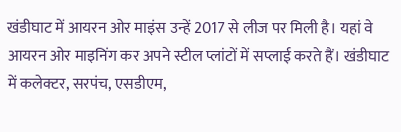खंडीघाट में आयरन ओर माइंस उन्हें 2017 से लीज पर मिली है। यहां वे आयरन ओर माइनिंग कर अपने स्टील प्लांटों में सप्लाई करते हैं। खंडीघाट में कलेक्टर, सरपंच, एसडीएम,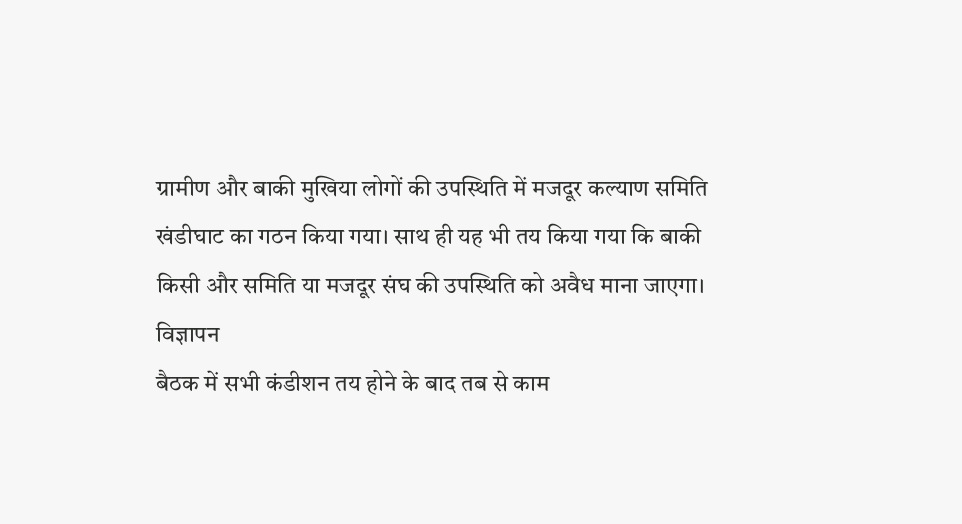ग्रामीण और बाकी मुखिया लोगों की उपस्थिति में मजदूर कल्याण समिति खंडीघाट का गठन किया गया। साथ ही यह भी तय किया गया कि बाकी किसी और समिति या मजदूर संघ की उपस्थिति को अवैध माना जाएगा।
विज्ञापन
बैठक में सभी कंडीशन तय होने के बाद तब से काम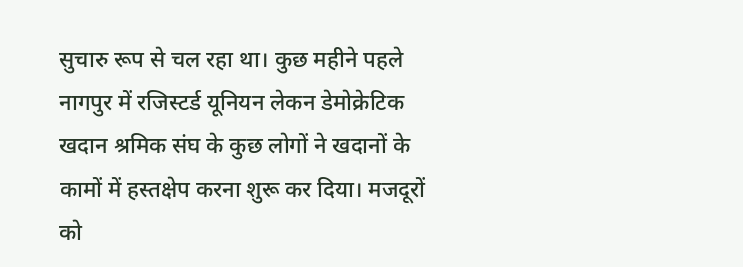सुचारु रूप से चल रहा था। कुछ महीने पहले नागपुर में रजिस्टर्ड यूनियन लेकन डेमोक्रेटिक खदान श्रमिक संघ के कुछ लोगों ने खदानों के कामों में हस्तक्षेप करना शुरू कर दिया। मजदूरों को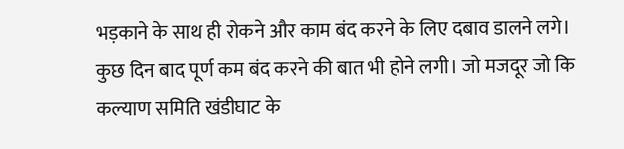भड़काने के साथ ही रोकने और काम बंद करने के लिए दबाव डालने लगे। कुछ दिन बाद पूर्ण कम बंद करने की बात भी होने लगी। जो मजदूर जो कि कल्याण समिति खंडीघाट के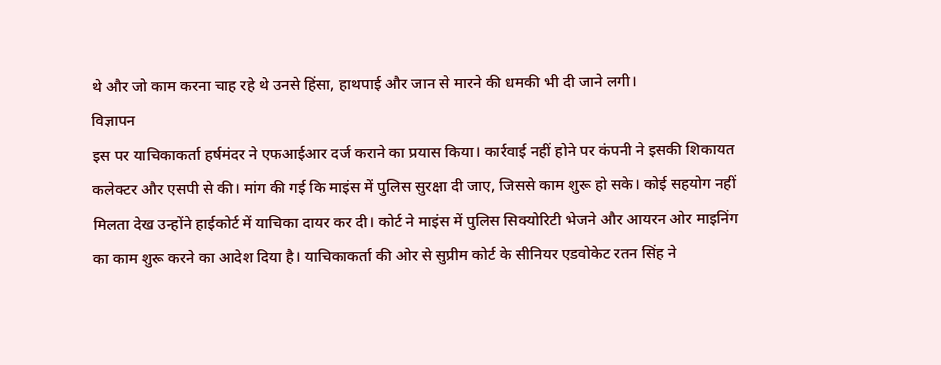थे और जो काम करना चाह रहे थे उनसे हिंसा, हाथपाई और जान से मारने की धमकी भी दी जाने लगी।
विज्ञापन
इस पर याचिकाकर्ता हर्षमंदर ने एफआईआर दर्ज कराने का प्रयास किया। कार्रवाई नहीं होने पर कंपनी ने इसकी शिकायत कलेक्टर और एसपी से की। मांग की गई कि माइंस में पुलिस सुरक्षा दी जाए, जिससे काम शुरू हो सके। कोई सहयोग नहीं मिलता देख उन्होंने हाईकोर्ट में याचिका दायर कर दी। कोर्ट ने माइंस में पुलिस सिक्योरिटी भेजने और आयरन ओर माइनिंग का काम शुरू करने का आदेश दिया है। याचिकाकर्ता की ओर से सुप्रीम कोर्ट के सीनियर एडवोकेट रतन सिंह ने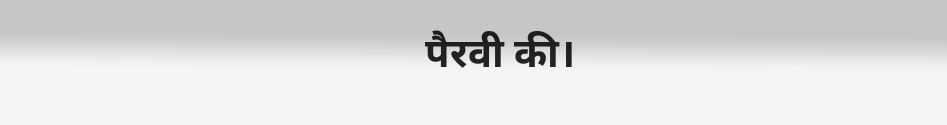पैरवी की।